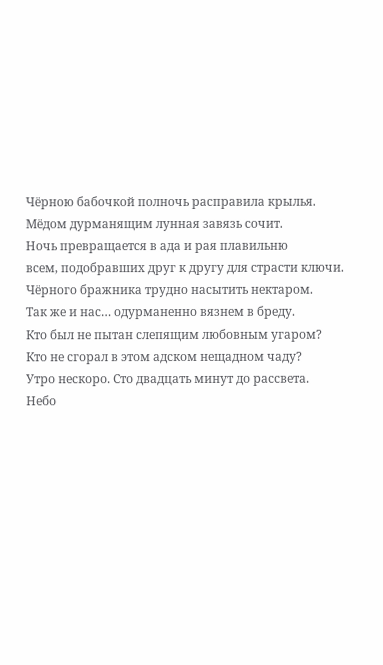Чёрною бабочкой полночь расправила крылья.
Мёдом дурманящим лунная завязь сочит.
Ночь превращается в ада и рая плавильню
всем, подобравших друг к другу для страсти ключи.
Чёрного бражника трудно насытить нектаром.
Так же и нас… одурманенно вязнем в бреду.
Кто был не пытан слепящим любовным угаром?
Кто не сгорал в этом адском нещадном чаду?
Утро нескоро. Сто двадцать минут до рассвета.
Небо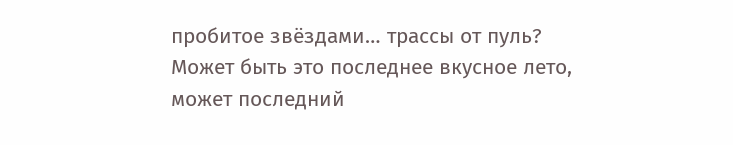пробитое звёздами… трассы от пуль?
Может быть это последнее вкусное лето,
может последний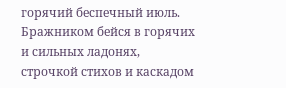горячий беспечный июль.
Бражником бейся в горячих и сильных ладонях,
строчкой стихов и каскадом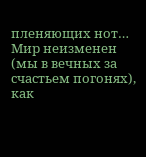пленяющих нот…
Мир неизменен (мы в вечных за счастьем погонях),
как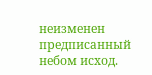неизменен предписанный небом исход.